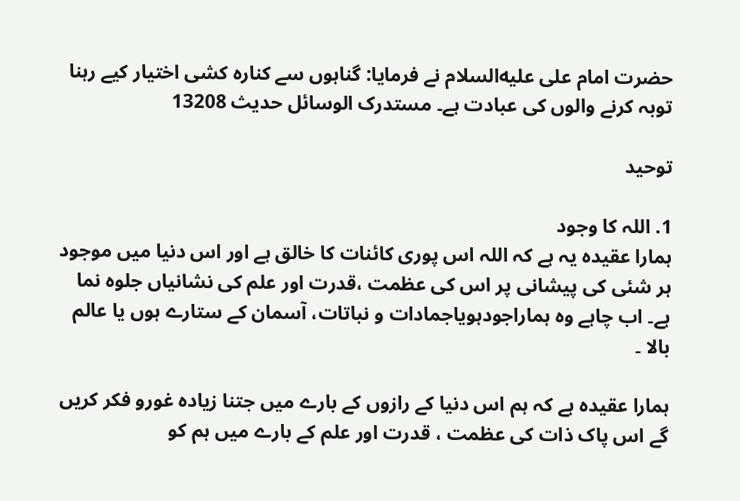حضرت امام علی عليه‌السلام نے فرمایا: گناہوں سے کنارہ کشی اختیار کیے رہنا توبہ کرنے والوں کی عبادت ہے۔ مستدرک الوسائل حدیث 13208

توحید

1. اللہ کا وجود
ہمارا عقیدہ یہ ہے کہ اللہ اس پوری کائنات کا خالق ہے اور اس دنیا میں موجود ہر شئی کی پیشانی پر اس کی عظمت ،قدرت اور علم کی نشانیاں جلوہ نما ہے۔ اب چاہے وہ ہماراجودہویاجمادات و نباتات، آسمان کے ستارے ہوں یا عالم بالا ۔

ہمارا عقیدہ ہے کہ ہم اس دنیا کے رازوں کے بارے میں جتنا زیادہ غورو فکر کریں گے اس پاک ذات کی عظمت ، قدرت اور علم کے بارے میں ہم کو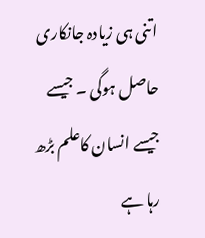اتنی ہی زیادہ جانکاری حاصل ہوگی ۔ جیسے جیسے انسان کاعلم بڑھ رہا ہے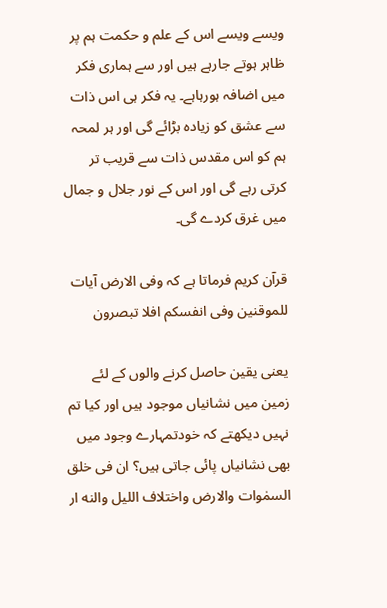ویسے ویسے اس کے علم و حکمت ہم پر ظاہر ہوتے جارہے ہیں اور سے ہماری فکر میں اضافہ ہورہاہے۔ یہ فکر ہی اس ذات سے عشق کو زیادہ بڑائے گی اور ہر لمحہ ہم کو اس مقدس ذات سے قریب تر کرتی رہے گی اور اس کے نور جلال و جمال میں غرق کردے گی۔

قرآن کریم فرماتا ہے کہ وفی الارض آیات للموقنین وفی انفسکم افلا تبصرون

یعنی یقین حاصل کرنے والوں کے لئے زمین میں نشانیاں موجود ہیں اور کیا تم نہیں دیکھتے کہ خودتمہارے وجود میں بھی نشانیاں پائی جاتی ہیں؟ ان فی خلق السمٰوات والارض واختلاف اللیل والنه ار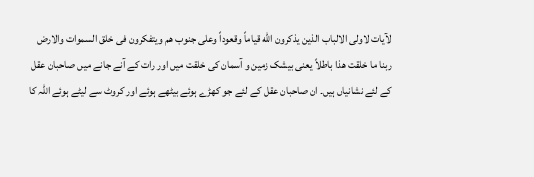لآیات لاولی الالباب الذین یذکرون الله قیاماً وقعوداً وعلی جنوب هم ویتفکرون فی خلق السموات والارض ربنا ما خلقت هذا باطلاً یعنی بیشک زمین و آسمان کی خلقت میں اور رات کے آنے جانے میں صاحبان عقل کے لئے نشانیاں ہیں۔ ان صاحبان عقل کے لئے جو کھڑے ہوئے بیٹھے ہوئے اور کروٹ سے لیٹے ہوئے اللہ کا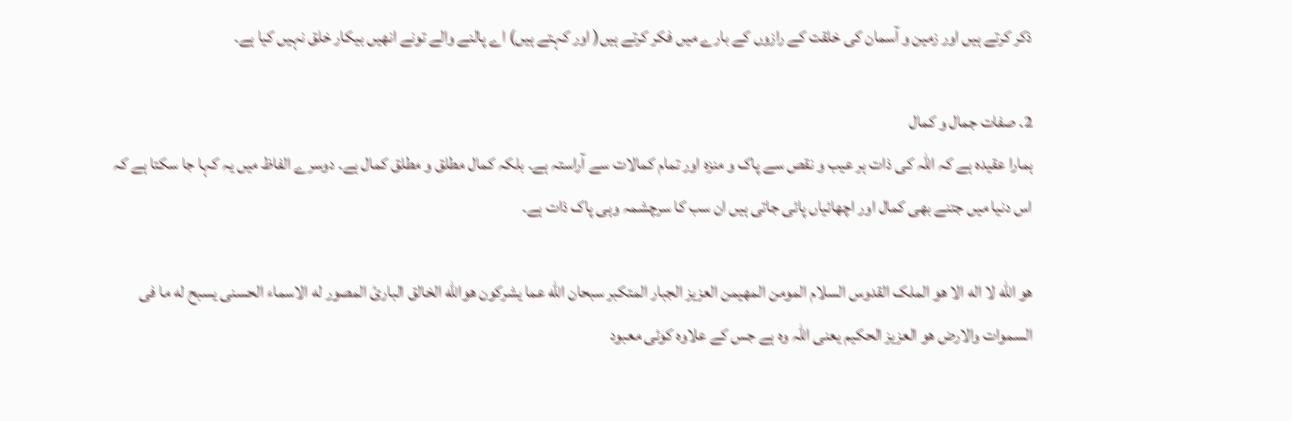ذکر کرتے ہیں اور زمین و آسمان کی خلقت کے رازوں کے بارے میں فکر کرتے ہیں( اور کہتے ہیں) اے پالنے والے تونے انھیں بیکار خلق نہیں کیا ہے۔

2. صفات جمال و کمال
ہمارا عقیدہ ہے کہ اللہ کی ذات ہر عیب و نقص سے پاک و منزہ اور تمام کمالات سے آراستہ ہے۔ بلکہ کمال مطلق و مطلق کمال ہے۔ دوسرے الفاظ میں یہ کہا جا سکتا ہے کہ اس دنیا میں جتنے بھی کمال اور اچھائیاں پائی جاتی ہیں ان سب کا سرچشمہ وہی پاک ذات ہے۔

هو الله لا اله الا هو الملک القدوس السلام المومن المهیمن العزیز الجبار المتکبر سبحان الله عما یشرکون هوالله الخالق البارئ المصور له الاسماء الحسنی یسبح له ما فی السموات والارض هو العزیز الحکیم یعنی اللہ وہ ہے جس کے علاوہ کوئی معبود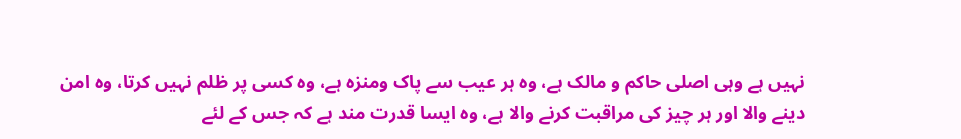نہیں ہے وہی اصلی حاکم و مالک ہے، وہ ہر عیب سے پاک ومنزہ ہے، وہ کسی پر ظلم نہیں کرتا، وہ امن دینے والا اور ہر چیز کی مراقبت کرنے والا ہے، وہ ایسا قدرت مند ہے کہ جس کے لئے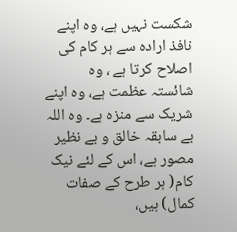شکست نہیں ہے، وہ اپنے نافذ ارادہ سے ہر کام کی اصلاح کرتا ہے ، وہ شائستہ عظمت ہے، وہ اپنے شریک سے منزہ ہے۔ وہ اللہ بے سابقہ خالق و بے نظیر مصور ہے، اس کے لئے نیک کام( ہر طرح کے صفات کمال) ہیں،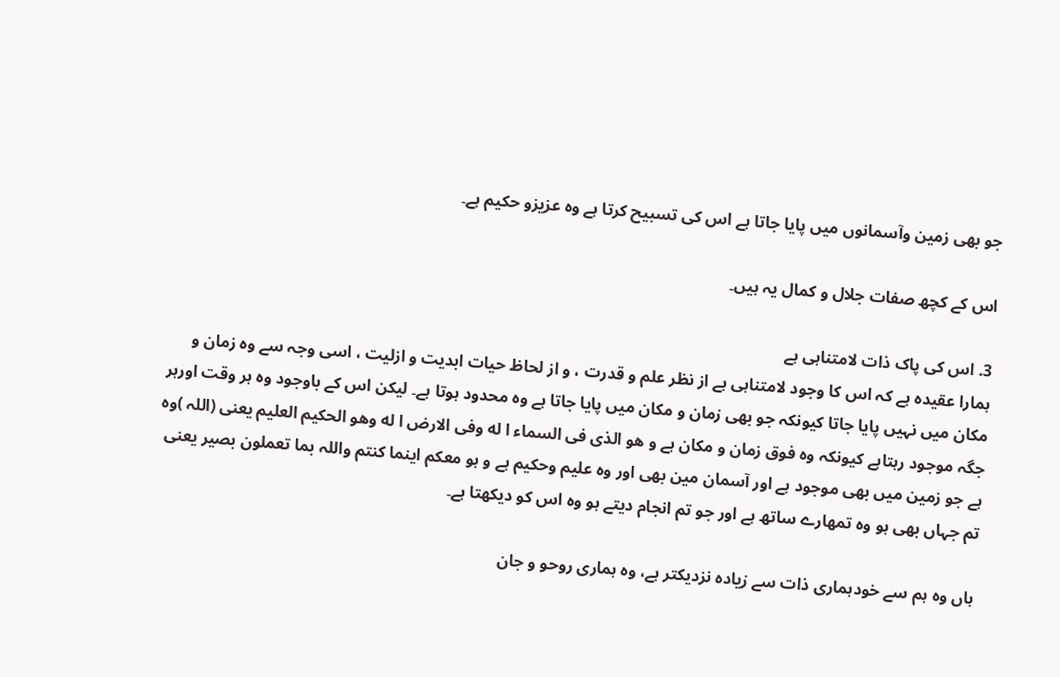جو بھی زمین وآسمانوں میں پایا جاتا ہے اس کی تسبیح کرتا ہے وہ عزیزو حکیم ہے۔

اس کے کچھ صفات جلال و کمال یہ ہیں۔

3. اس کی پاک ذات لامتناہی ہے
ہمارا عقیدہ ہے کہ اس کا وجود لامتناہی ہے از نظر علم و قدرت ، و از لحاظ حیات ابدیت و ازلیت ، اسی وجہ سے وہ زمان و مکان میں نہیں پایا جاتا کیونکہ جو بھی زمان و مکان میں پایا جاتا ہے وہ محدود ہوتا ہے۔ لیکن اس کے باوجود وہ ہر وقت اورہر جگہ موجود رہتاہے کیونکہ وہ فوق زمان و مکان ہے و هو الذی فی السماء ا له وفی الارض ا له وهو الحکیم العلیم یعنی (اللہ )وہ ہے جو زمین میں بھی موجود ہے اور آسمان مین بھی اور وہ علیم وحکیم ہے و ہو معکم اینما کنتم واللہ بما تعملون بصیر یعنی تم جہاں بھی ہو وہ تمھارے ساتھ ہے اور جو تم انجام دیتے ہو وہ اس کو دیکھتا ہے۔

ہاں وہ ہم سے خودہماری ذات سے زیادہ نزدیکتر ہے، وہ ہماری روحو و جان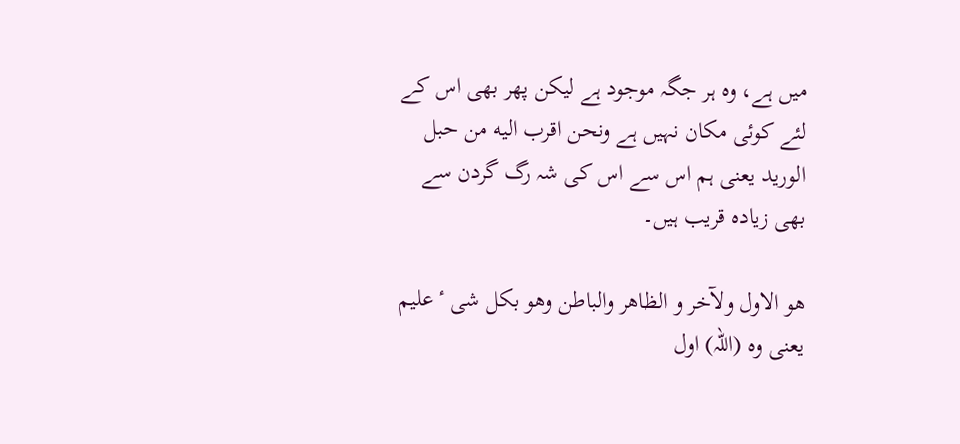میں ہے، وہ ہر جگہ موجود ہے لیکن پھر بھی اس کے لئے کوئی مکان نہیں ہے ونحن اقرب الیه من حبل الورید یعنی ہم اس سے اس کی شہ رگ گردن سے بھی زیادہ قریب ہیں۔

هو الاول ولآخر و الظاهر والباطن وهو بکل شی ٴ علیم یعنی وہ (اللہ) اول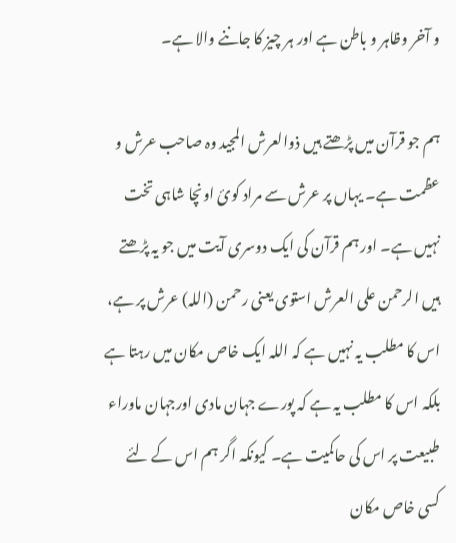و آخر وظاہر و باطن ہے اور ہر چیز کا جاننے والا ہے۔

ہم جو قرآن میں پڑھتے ہیں ذوالعرش المجید وہ صاحب عرش و عظمت ہے۔ یہاں پر عرش سے مراد کوئ اونچا شاہی تخت نہیں ہے۔ اور ہم قرآن کی ایک دوسری آیت میں جو یہ پڑھتے ہیں الرحمن علی العرش استوی یعنی رحمن (اللہ) عرش پر ہے، اس کا مطلب یہ نہیں ہے کہ اللہ ایک خاص مکان میں رہتا ہے بلکہ اس کا مطلب یہ ہے کہ پورے جہان مادی اورجہان ماوراء طبیعت پر اس کی حاکمیت ہے۔ کیونکہ اگر ہم اس کے لئے کسی خاص مکان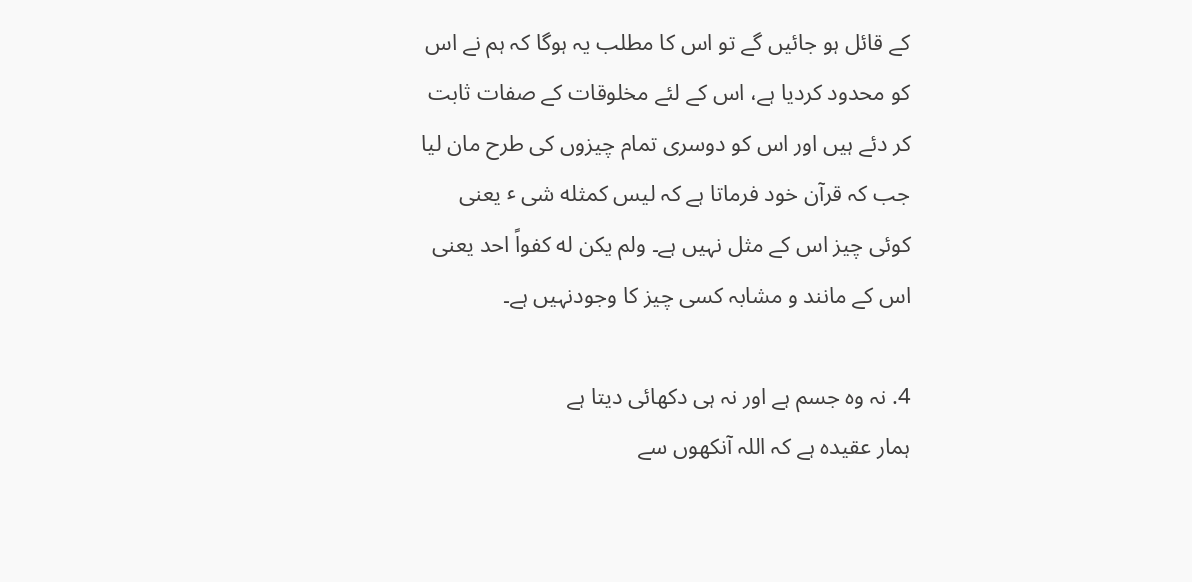کے قائل ہو جائیں گے تو اس کا مطلب یہ ہوگا کہ ہم نے اس کو محدود کردیا ہے، اس کے لئے مخلوقات کے صفات ثابت کر دئے ہیں اور اس کو دوسری تمام چیزوں کی طرح مان لیا جب کہ قرآن خود فرماتا ہے کہ لیس کمثله شی ٴ یعنی کوئی چیز اس کے مثل نہیں ہے۔ ولم یکن له کفواً احد یعنی اس کے مانند و مشابہ کسی چیز کا وجودنہیں ہے۔

4. نہ وہ جسم ہے اور نہ ہی دکھائی دیتا ہے
ہمار عقیدہ ہے کہ اللہ آنکھوں سے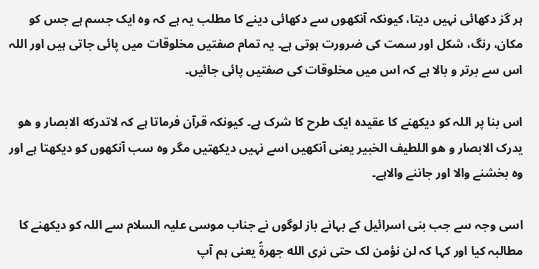ہر گز دکھائی نہیں دیتا، کیونکہ آنکھوں سے دکھائی دینے کا مطلب یہ ہے کہ وہ ایک جسم ہے جس کو مکان، رنگ، شکل اور سمت کی ضرورت ہوتی ہے۔ یہ تمام صفتیں مخلوقات میں پائی جاتی ہیں اور اللہ اس سے برتر و بالا ہے کہ اس میں مخلوقات کی صفتیں پائی جائیں۔

اس بنا پر اللہ کو دیکھنے کا عقیدہ ایک طرح کا شرک ہے۔ کیونکہ قرآن فرماتا ہے کہ لاتدرکه الابصار و هو یدرک الابصار و هو اللطیف الخبیر یعنی آنکھیں اسے نہیں دیکھتیں مگر وہ سب آنکھوں کو دیکھتا ہے اور وہ بخشنے والا اور جاننے والاہے۔

اسی وجہ سے جب بنی اسرائیل کے بہانے باز لوگوں نے جناب موسی علیہ السلام سے اللہ کو دیکھنے کا مطالبہ کیا اور کہا کہ لن نؤمن لک حتی نری الله جهرةً یعنی ہم آپ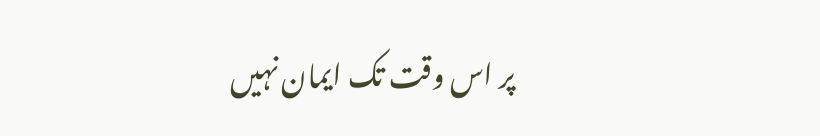پر اس وقت تک ایمان نہیں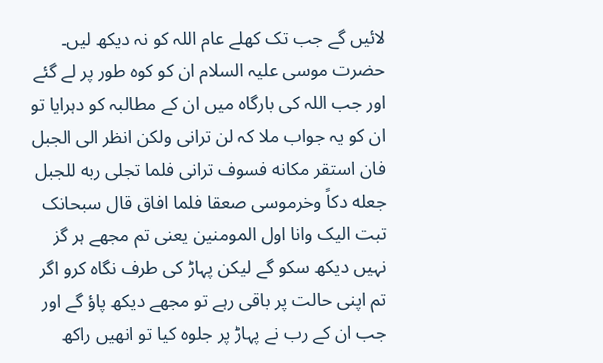لائیں گے جب تک کھلے عام اللہ کو نہ دیکھ لیں۔ حضرت موسی علیہ السلام ان کو کوہ طور پر لے گئے اور جب اللہ کی بارگاہ میں ان کے مطالبہ کو دہرایا تو ان کو یہ جواب ملا کہ لن ترانی ولکن انظر الی الجبل فان استقر مکانه فسوف ترانی فلما تجلی ربه للجبل جعله دکاً وخرموسی صعقا فلما افاق قال سبحانک تبت الیک وانا اول المومنین یعنی تم مجھے ہر گز نہیں دیکھ سکو گے لیکن پہاڑ کی طرف نگاہ کرو اگر تم اپنی حالت پر باقی رہے تو مجھے دیکھ پاؤ گے اور جب ان کے رب نے پہاڑ پر جلوہ کیا تو انھیں راکھ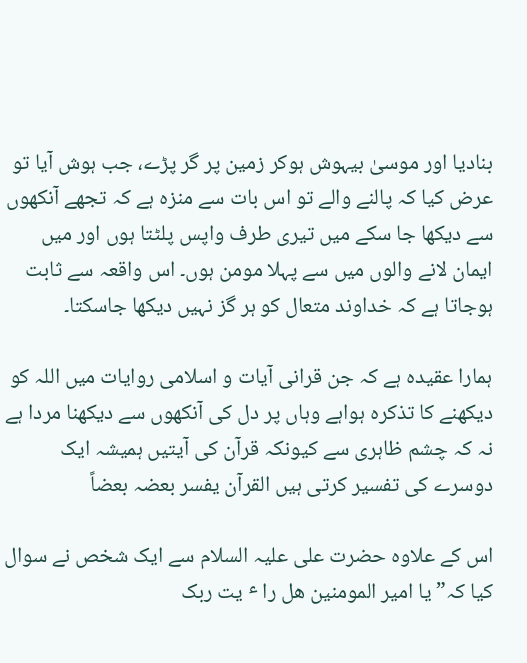بنادیا اور موسیٰ بیہوش ہوکر زمین پر گر پڑے، جب ہوش آیا تو عرض کیا کہ پالنے والے تو اس بات سے منزہ ہے کہ تجھے آنکھوں سے دیکھا جا سکے میں تیری طرف واپس پلٹتا ہوں اور میں ایمان لانے والوں میں سے پہلا مومن ہوں۔ اس واقعہ سے ثابت ہوجاتا ہے کہ خداوند متعال کو ہر گز نہیں دیکھا جاسکتا۔

ہمارا عقیدہ ہے کہ جن قرانی آیات و اسلامی روایات میں اللہ کو دیکھنے کا تذکرہ ہواہے وہاں پر دل کی آنکھوں سے دیکھنا مردا ہے نہ کہ چشم ظاہری سے کیونکہ قرآن کی آیتیں ہمیشہ ایک دوسرے کی تفسیر کرتی ہیں القرآن یفسر بعضہ بعضاً

اس کے علاوہ حضرت علی علیہ السلام سے ایک شخص نے سوال کیا کہ” یا امیر المومنین هل را ٴ یت ربک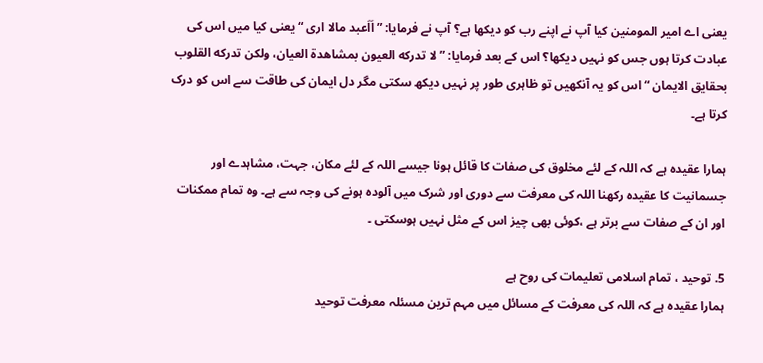یعنی اے امیر المومنین کیا آپ نے اپنے رب کو دیکھا ہے؟ آپ نے فرمایا: ” اَاَعبد مالا اری “ یعنی کیا میں اس کی عبادت کرتا ہوں جس کو نہیں دیکھا؟ اس کے بعد فرمایا: ” لا تدرکه العیون بمشاهدة العیان، ولکن تدرکه القلوب بحقایق الایمان “ اس کو یہ آنکھیں تو ظاہری طور پر نہیں دیکھ سکتی مگر دل ایمان کی طاقت سے اس کو درک کرتا ہے۔

ہمارا عقیدہ ہے کہ اللہ کے لئے مخلوق کی صفات کا قائل ہونا جیسے اللہ کے لئے مکان، جہت، مشاہدے اور جسمانیت کا عقیدہ رکھنا اللہ کی معرفت سے دوری اور شرک میں آلودہ ہونے کی وجہ سے ہے۔ وہ تمام ممکنات اور ان کے صفات سے برتر ہے ،کوئی بھی چیز اس کے مثل نہیں ہوسکتی ۔

5. توحید ، تمام اسلامی تعلیمات کی روح ہے
ہمارا عقیدہ ہے کہ اللہ کی معرفت کے مسائل میں مہم ترین مسئلہ معرفت توحید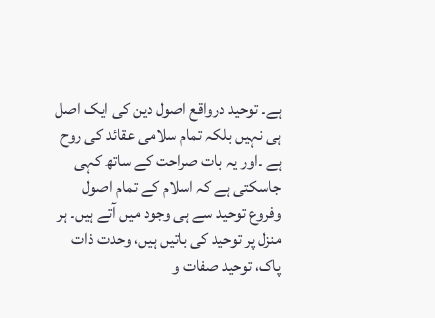ہے۔ توحید درواقع اصول دین کی ایک اصل ہی نہیں بلکہ تمام سلامی عقائد کی روح ہے ۔اور یہ بات صراحت کے ساتھ کہی جاسکتی ہے کہ اسلام کے تمام اصول وفروع توحید سے ہی وجود میں آتے ہیں۔ ہر منزل پر توحید کی باتیں ہیں، وحدت ذات پاک، توحید صفات و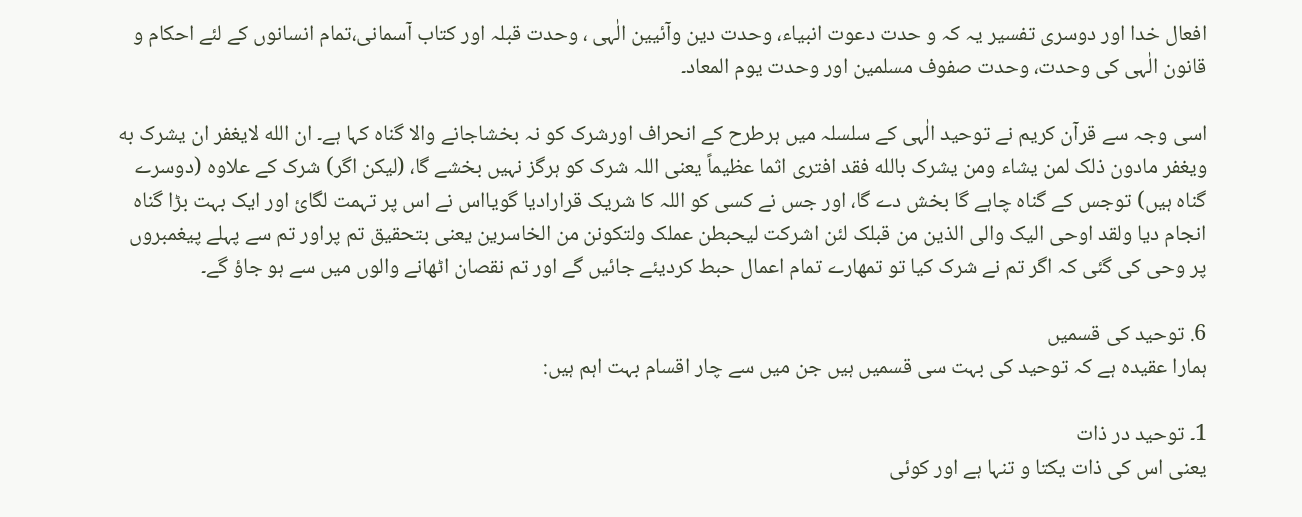افعال خدا اور دوسری تفسیر یہ کہ و حدت دعوت انبیاء، وحدت دین وآئیین الٰہی ، وحدت قبلہ اور کتاب آسمانی،تمام انسانوں کے لئے احکام و قانون الٰہی کی وحدت، وحدت صفوف مسلمین اور وحدت یوم المعاد۔

اسی وجہ سے قرآن کریم نے توحید الٰہی کے سلسلہ میں ہرطرح کے انحراف اورشرک کو نہ بخشاجانے والا گناہ کہا ہے۔ ان الله لایغفر ان یشرک به ویغفر مادون ذلک لمن یشاء ومن یشرک بالله فقد افتری اثما عظیماً یعنی اللہ شرک کو ہرگز نہیں بخشے گا، (لیکن اگر) شرک کے علاوہ (دوسرے گناہ ہیں) توجس کے گناہ چاہے گا بخش دے گا، اور جس نے کسی کو اللہ کا شریک قرارادیا گویااس نے اس پر تہمت لگائ اور ایک بہت بڑا گناہ انجام دیا ولقد اوحی الیک والی الذین من قبلک لئن اشرکت لیحبطن عملک ولتکونن من الخاسرین یعنی بتحقیق تم پراور تم سے پہلے پیغمبروں پر وحی کی گئی کہ اگر تم نے شرک کیا تو تمھارے تمام اعمال حبط کردیئے جائیں گے اور تم نقصان اٹھانے والوں میں سے ہو جاؤ گے۔

6. توحید کی قسمیں
ہمارا عقیدہ ہے کہ توحید کی بہت سی قسمیں ہیں جن میں سے چار اقسام بہت اہم ہیں:

1۔ توحید در ذات
یعنی اس کی ذات یکتا و تنہا ہے اور کوئی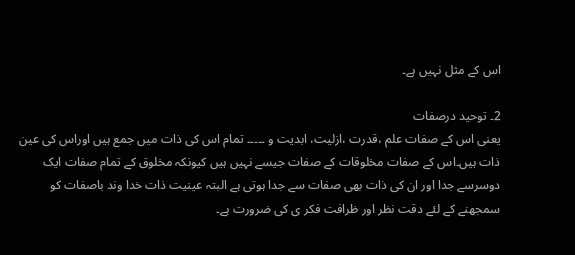اس کے مثل نہیں ہے۔

2۔ توحید درصفات
یعنی اس کے صفات علم ،قدرت ،ازلیت، ابدیت و ۔۔۔۔۔ تمام اس کی ذات میں جمع ہیں اوراس کی عین ذات ہیں۔اس کے صفات مخلوقات کے صفات جیسے نہیں ہیں کیونکہ مخلوق کے تمام صفات ایک دوسرسے جدا اور ان کی ذات بھی صفات سے جدا ہوتی ہے البتہ عینیت ذات خدا وند باصفات کو سمجھنے کے لئے دقت نظر اور ظرافت فکر ی کی ضرورت ہے۔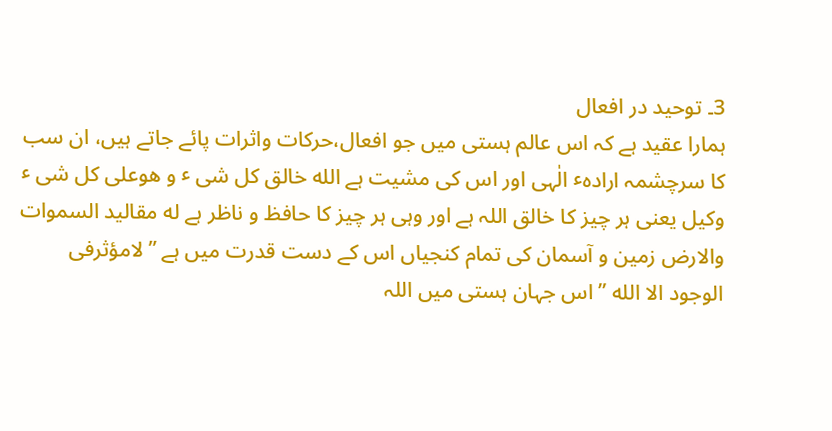3۔ توحید در افعال
ہمارا عقید ہے کہ اس عالم ہستی میں جو افعال،حرکات واثرات پائے جاتے ہیں، ان سب کا سرچشمہ ارادہٴ الٰہی اور اس کی مشیت ہے الله خالق کل شی ٴ و هوعلی کل شی ٴ وکیل یعنی ہر چیز کا خالق اللہ ہے اور وہی ہر چیز کا حافظ و ناظر ہے له مقالید السموات والارض زمین و آسمان کی تمام کنجیاں اس کے دست قدرت میں ہے ” لامؤثرفی الوجود الا الله ” اس جہان ہستی میں اللہ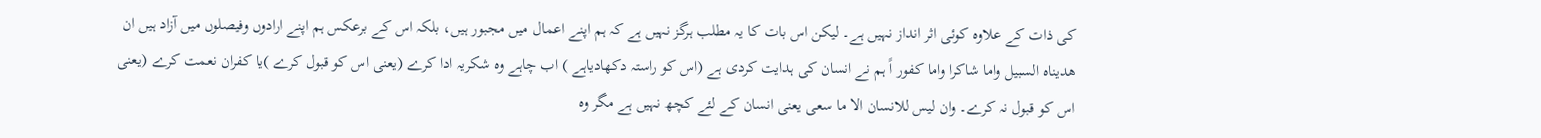کی ذات کے علاوہ کوئی اثر انداز نہیں ہے۔ لیکن اس بات کا یہ مطلب ہرگز نہیں ہے کہ ہم اپنے اعمال میں مجبور ہیں، بلکہ اس کے برعکس ہم اپنے ارادوں وفیصلوں میں آزاد ہیں ان هدیناه السبیل واما شاکرا واما کفور اً ہم نے انسان کی ہدایت کردی ہے (اس کو راستہ دکھادیاہے ) اب چاہے وہ شکریہ ادا کرے (یعنی اس کو قبول کرے )یا کفران نعمت کرے (یعنی اس کو قبول نہ کرے۔ وان لیس للانسان الا ما سعی یعنی انسان کے لئے کچھ نہیں ہے مگر وہ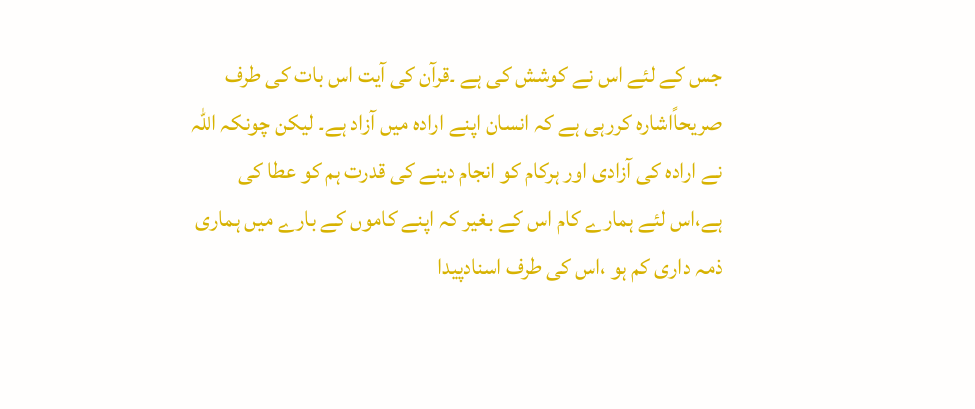جس کے لئے اس نے کوشش کی ہے ۔قرآن کی آیت اس بات کی طرف صریحاًاشارہ کررہی ہے کہ انسان اپنے ارادہ میں آزاد ہے۔ لیکن چونکہ اللہ نے ارادہ کی آزادی اور ہرکام کو انجام دینے کی قدرت ہم کو عطا کی ہے،اس لئے ہمارے کام اس کے بغیر کہ اپنے کاموں کے بارے میں ہماری ذمہ داری کم ہو ،اس کی طرف اسنادپیدا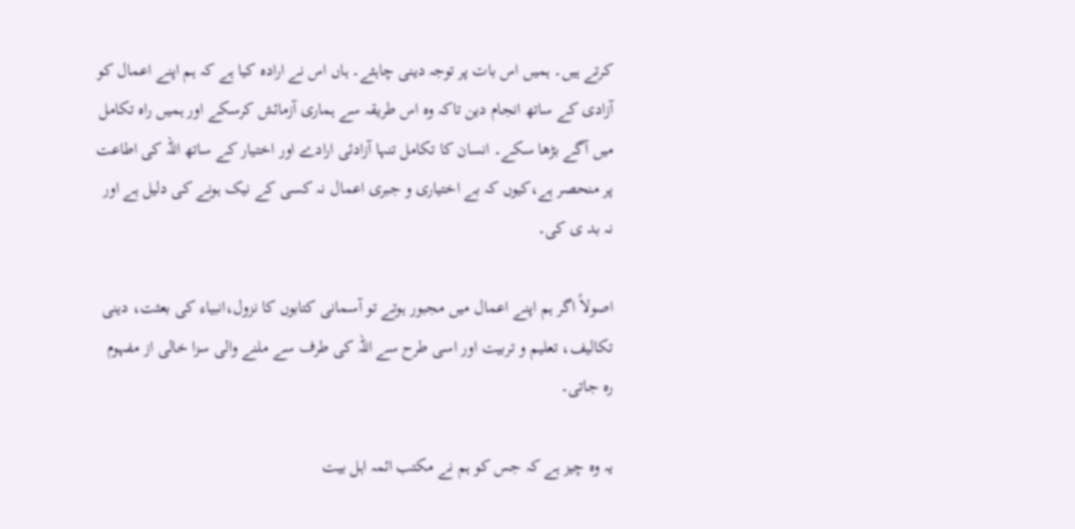کرتے ہیں۔ ہمیں اس بات پر توجہ دینی چاہئے۔ ہاں اس نے ارادہ کیا ہے کہ ہم اپنے اعمال کو آزادی کے ساتھ انجام دین تاکہ وہ اس طریقہ سے ہماری آزمائش کرسکے اور ہمیں راہ تکامل میں آگے بڑھا سکے۔ انسان کا تکامل تنہا آزادئی ارادے اور اختیار کے ساتھ اللہ کی اطاعت پر منحصر ہے،کیوں کہ بے اختیاری و جبری اعمال نہ کسی کے نیک ہونے کی دلیل ہے اور نہ بد ی کی۔

اصولاً اگر ہم اپنے اعمال میں مجبور ہوتے تو آسمانی کتابوں کا نزول،انبیاء کی بعثت، دینی تکالیف، تعلیم و تربیت اور اسی طرح سے اللہ کی طرف سے ملنے والی سزا خالی از مفہوم رہ جاتی۔

یہ وہ چیز ہے کہ جس کو ہم نے مکتب ائمہ اہل بیت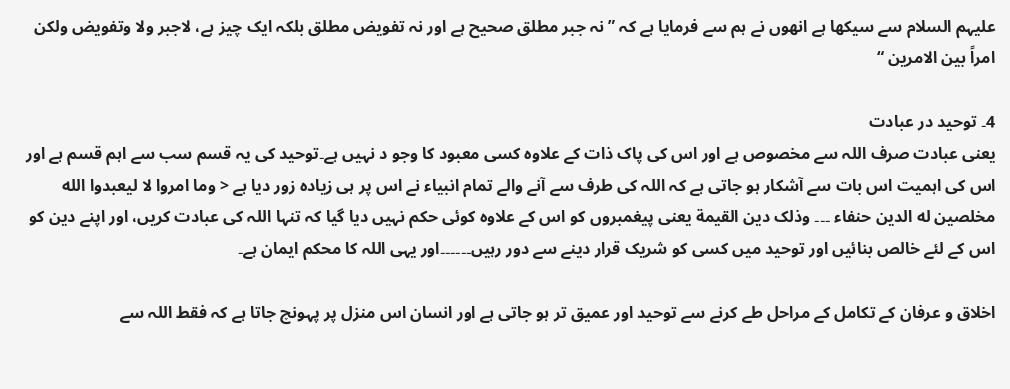علیہم السلام سے سیکھا ہے انھوں نے ہم سے فرمایا ہے کہ ” نہ جبر مطلق صحیح ہے اور نہ تفویض مطلق بلکہ ایک چیز ہے، لاجبر ولا وتفویض ولکن امراً بین الامرین “

4۔ توحید در عبادت
یعنی عبادت صرف اللہ سے مخصوص ہے اور اس کی پاک ذات کے علاوہ کسی معبود کا وجو د نہیں ہے۔توحید کی یہ قسم سب سے اہم قسم ہے اور اس کی اہمیت اس بات سے آشکار ہو جاتی ہے کہ اللہ کی طرف سے آنے والے تمام انبیاء نے اس پر ہی زیادہ زور دیا ہے < وما امروا لا لیعبدوا الله مخلصین له الدین حنفاء ۔۔۔ وذلک دین القیمة یعنی پیغمبروں کو اس کے علاوہ کوئی حکم نہیں دیا گیا کہ تنہا اللہ کی عبادت کریں، اور اپنے دین کو اس کے لئے خالص بنائیں اور توحید میں کسی کو شریک قرار دینے سے دور رہیں۔۔۔۔۔۔اور یہی اللہ کا محکم ایمان ہے۔

اخلاق و عرفان کے تکامل کے مراحل طے کرنے سے توحید اور عمیق تر ہو جاتی ہے اور انسان اس منزل پر پہونچ جاتا ہے کہ فقط اللہ سے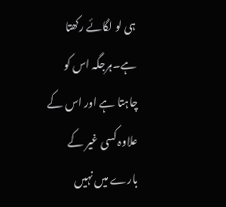ہی لو لگائے رکھتا ہے۔ہرجگہ اس کو چاہتا ہے اور اس کے علاوہ کسی غیر کے بارے میں نہیں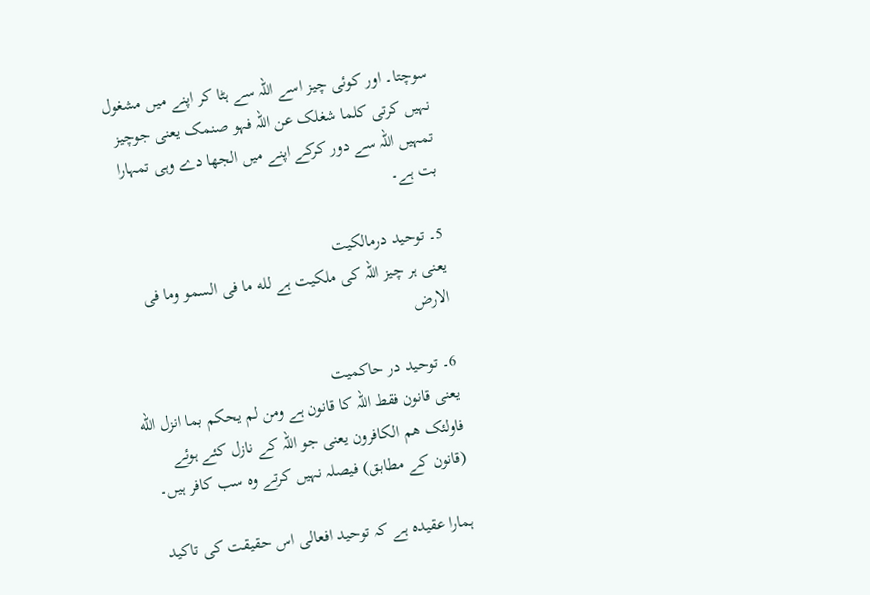سوچتا۔ اور کوئی چیز اسے اللہ سے ہٹا کر اپنے میں مشغول نہیں کرتی کلما شغلک عن اللہ فہو صنمک یعنی جوچیز تمہیں اللہ سے دور کرکے اپنے میں الجھا دے وہی تمہارا بت ہے۔

5۔ توحید درمالکیت
یعنی ہر چیز اللہ کی ملکیت ہے لله ما فی السمو وما فی الارض

6۔ توحید در حاکمیت
یعنی قانون فقط اللہ کا قانون ہے ومن لم یحکم بما انزل الله فاولئک هم الکافرون یعنی جو اللہ کے نازل کئے ہوئے (قانون کے مطابق) فیصلہ نہیں کرتے وہ سب کافر ہیں۔

ہمارا عقیدہ ہے کہ توحید افعالی اس حقیقت کی تاکید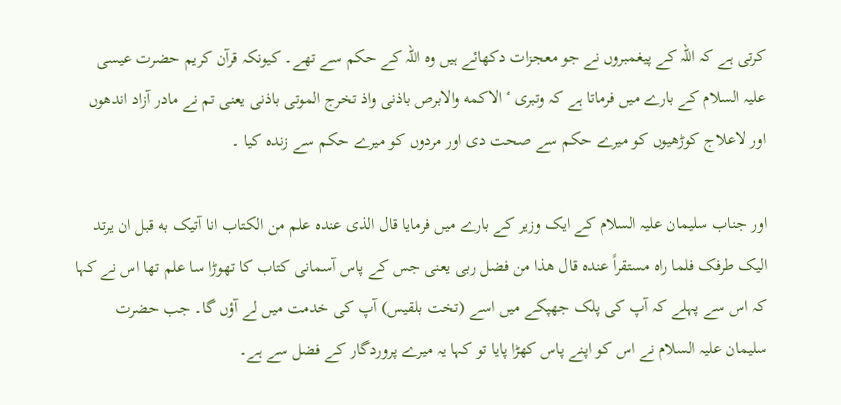کرتی ہے کہ اللہ کے پیغمبروں نے جو معجزات دکھائے ہیں وہ اللہ کے حکم سے تھے۔ کیونکہ قرآن کریم حضرت عیسی علیہ السلام کے بارے میں فرماتا ہے کہ وتبری ٴ الاکمه والابرص باذنی واذ تخرج الموتی باذنی یعنی تم نے مادر آزاد اندھوں اور لاعلاج کوڑھیوں کو میرے حکم سے صحت دی اور مردوں کو میرے حکم سے زندہ کیا ۔

اور جناب سلیمان علیہ السلام کے ایک وزیر کے بارے میں فرمایا قال الذی عنده علم من الکتاب انا آتیک به قبل ان یرتد الیک طرفک فلما راه مستقراً عنده قال هذا من فضل ربی یعنی جس کے پاس آسمانی کتاب کا تھوڑا سا علم تھا اس نے کہا کہ اس سے پہلے کہ آپ کی پلک جھپکے میں اسے (تخت بلقیس) آپ کی خدمت میں لے آؤں گا۔ جب حضرت سلیمان علیہ السلام نے اس کو اپنے پاس کھڑا پایا تو کہا یہ میرے پروردگار کے فضل سے ہے۔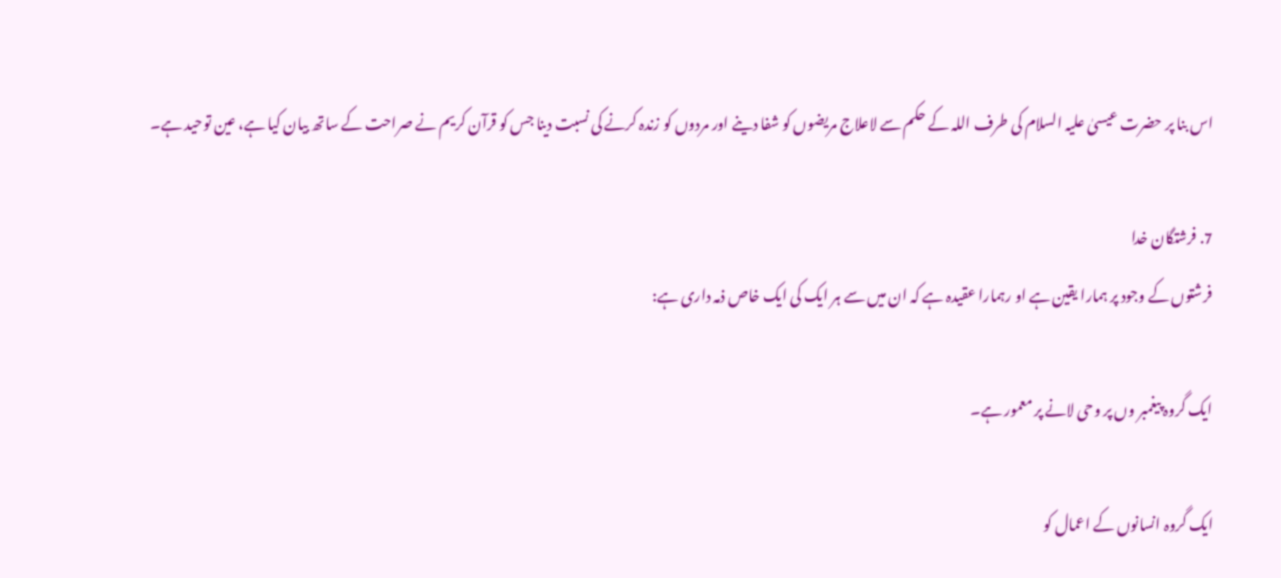اس بنا پر حضرت عیسیٰ علیہ السلام کی طرف اللہ کے حکم سے لاعلاج مریضوں کو شفا دینے اور مردوں کو زندہ کرنے کی نسبت دینا جس کو قرآن کریم نے صراحت کے ساتھ بیان کیا ہے، عین توحید ہے۔

7. فرشتگان خدا
فرشتوں کے وجود پر ہمارا یقین ہے او رہمارا عقیدہ ہے کہ ان میں سے ہر ایک کی ایک خاص ذمہ داری ہے:

ایک گروہ پیغمبر وں پر وحی لانے پر معمور ہے۔

ایک گروہ انسانوں کے اعمال کو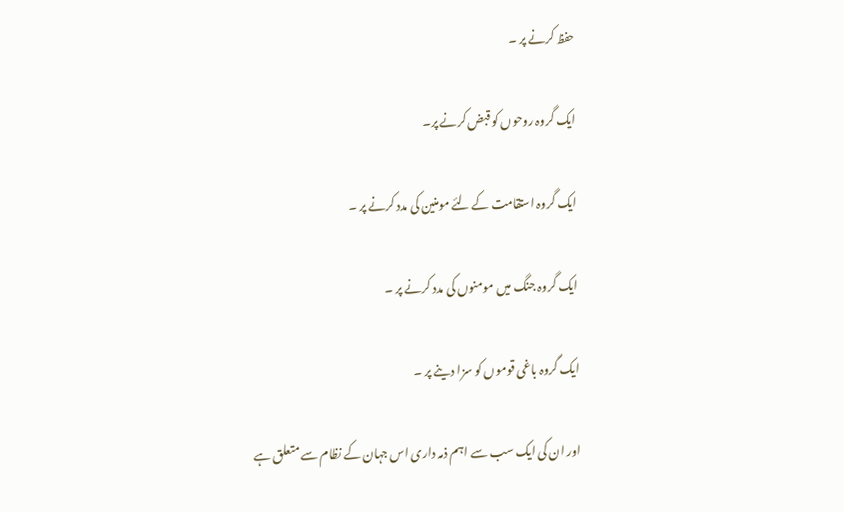حفظ کرنے پر ۔

ایک گروہ روحوں کو قبض کرنے پر۔

ایک گروہ استقامت کے لئے مومنین کی مدد کرنے پر ۔

ایک گروہ جنگ میں مومنوں کی مدد کرنے پر ۔

ایک گروہ باغی قوموں کو سزا دینے پر ۔

اور ان کی ایک سب سے اہم ذمہ داری اس جہان کے نظام سے متعلق ہے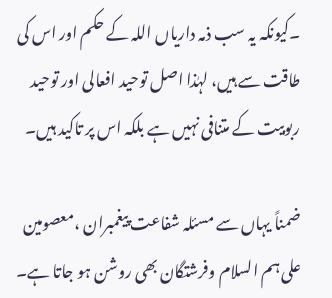۔کیونکہ یہ سب ذمہ داریاں اللہ کے حکم اور اس کی طاقت سے ہیں، لہٰذا اصل توحید افعالی اور توحید ربوبیت کے متنافی نہیں ہے بلکہ اس پر تاکید ہیں۔

ضمناً یہاں سے مسئلہ شفاعت پیغمبران ،معصومین علی ہم السلام وفرشتگان بھی روشن ہو جاتا ہے۔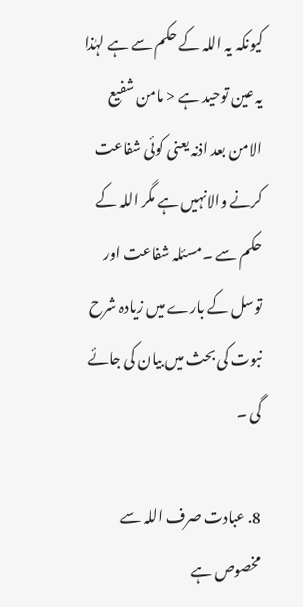کیونکہ یہ اللہ کے حکم سے ہے لہٰذا یہ عین توحید ہے < مامن شفیع الامن بعد اذنہ یعنی کوئی شفاعت کرنے والانہیں ہے مگر اللہ کے حکم سے ۔مسئلہ شفاعت اور توسل کے بارے میں زیادہ شرح نبوت کی بحث میں بیان کی جائے گی ۔

8. عبادت صرف اللہ سے مخصوص ہے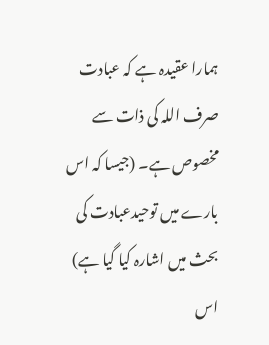ہمارا عقیدہ ہے کہ عبادت صرف اللہ کی ذات سے مخصوص ہے۔ (جیسا کہ اس بارے میں توحیدعبادت کی بحث میں اشارہ کیا گیا ہے) اس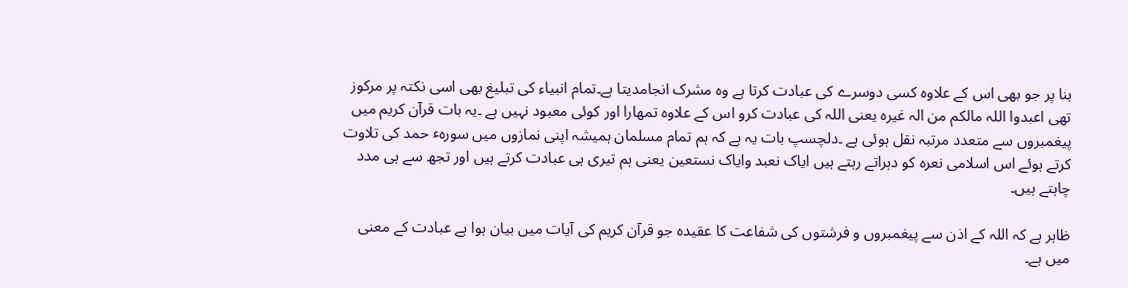بنا پر جو بھی اس کے علاوہ کسی دوسرے کی عبادت کرتا ہے وہ مشرک انجامدیتا ہے۔تمام انبیاء کی تبلیغ بھی اسی نکتہ پر مرکوز تھی اعبدوا اللہ مالکم من الہ غیرہ یعنی اللہ کی عبادت کرو اس کے علاوہ تمھارا اور کوئی معبود نہیں ہے ۔یہ بات قرآن کریم میں پیغمبروں سے متعدد مرتبہ نقل ہوئی ہے ۔دلچسپ بات یہ ہے کہ ہم تمام مسلمان ہمیشہ اپنی نمازوں میں سورہٴ حمد کی تلاوت کرتے ہوئے اس اسلامی نعرہ کو دہراتے رہتے ہیں ایاک نعبد وایاک نستعین یعنی ہم تیری ہی عبادت کرتے ہیں اور تجھ سے ہی مدد چاہتے ہیں۔

ظاہر ہے کہ اللہ کے اذن سے پیغمبروں و فرشتوں کی شفاعت کا عقیدہ جو قرآن کریم کی آیات میں بیان ہوا ہے عبادت کے معنی میں ہے۔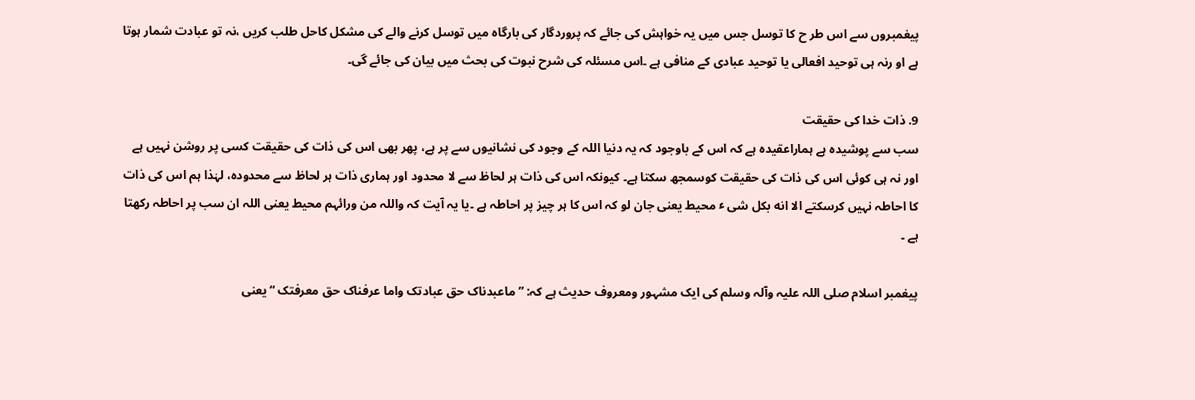پیغمبروں سے اس طر ح کا توسل جس میں یہ خواہش کی جائے کہ پروردگار کی بارگاہ میں توسل کرنے والے کی مشکل کاحل طلب کریں ،نہ تو عبادت شمار ہوتا ہے او رنہ ہی توحید افعالی یا توحید عبادی کے منافی ہے ۔اس مسئلہ کی شرح نبوت کی بحث میں بیان کی جائے گی۔

9. ذات خدا کی حقیقت
سب سے پوشیدہ ہے ہماراعقیدہ ہے کہ اس کے باوجود کہ یہ دنیا اللہ کے وجود کی نشانیوں سے پر ہے، پھر بھی اس کی ذات کی حقیقت کسی پر روشن نہیں ہے اور نہ ہی کوئی اس کی ذات کی حقیقت کوسمجھ سکتا ہے۔ کیونکہ اس کی ذات ہر لحاظ سے لا محدود اور ہماری ذات ہر لحاظ سے محدودہ، لہٰذا ہم اس کی ذات کا احاطہ نہیں کرسکتے الا انه بکل شی ٴ محیط یعنی جان لو کہ اس کا ہر چیز پر احاطہ ہے ۔یا یہ آیت کہ واللہ من ورائہم محیط یعنی اللہ ان سب پر احاطہ رکھتا ہے ۔

پیغمبر اسلام صلی اللہ علیہ وآلہ وسلم کی ایک مشہور ومعروف حدیث ہے کہ: ” ماعبدناک حق عبادتک واما عرفناک حق معرفتک “ یعنی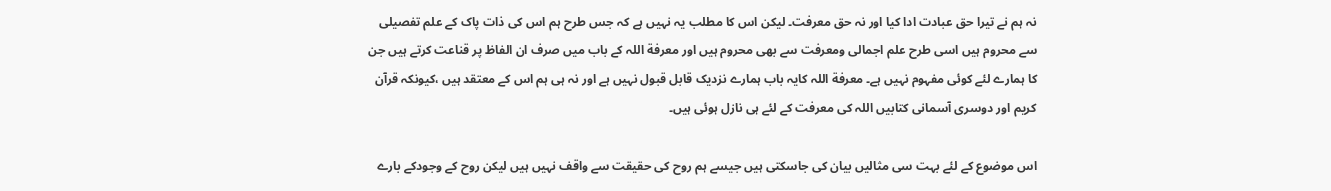نہ ہم نے تیرا حق عبادت ادا کیا اور نہ حق معرفت۔ لیکن اس کا مطلب یہ نہیں ہے کہ جس طرح ہم اس کی ذات پاک کے علم تفصیلی سے محروم ہیں اسی طرح علم اجمالی ومعرفت سے بھی محروم ہیں اور معرفة اللہ کے باب میں صرف ان الفاظ پر قناعت کرتے ہیں جن کا ہمارے لئے کوئی مفہوم نہیں ہے۔ معرفة اللہ کایہ باب ہمارے نزدیک قابل قبول نہیں ہے اور نہ ہی ہم اس کے معتقد ہیں ،کیونکہ قرآن کریم اور دوسری آسمانی کتابیں اللہ کی معرفت کے لئے ہی نازل ہوئی ہیں۔

اس موضوع کے لئے بہت سی مثالیں بیان کی جاسکتی ہیں جیسے ہم روح کی حقیقت سے واقف نہیں ہیں لیکن روح کے وجودکے بارے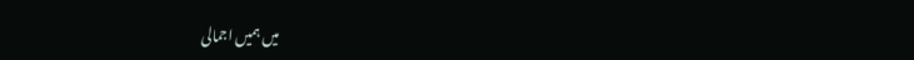میں ہمیں اجمالی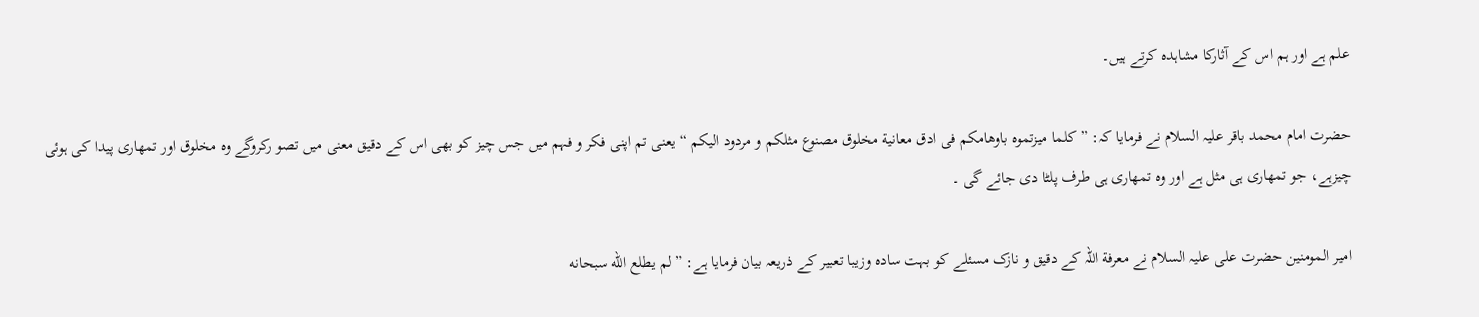علم ہے اور ہم اس کے آثارکا مشاہدہ کرتے ہیں۔

حضرت امام محمد باقر علیہ السلام نے فرمایا کہ: ” کلما میزتموه باوهامکم فی ادق معانیة مخلوق مصنوع مثلکم و مردود الیکم “ یعنی تم اپنی فکر و فہم میں جس چیز کو بھی اس کے دقیق معنی میں تصو رکروگے وہ مخلوق اور تمھاری پیدا کی ہوئی چیزہے، جو تمھاری ہی مثل ہے اور وہ تمھاری ہی طرف پلٹا دی جائے گی ۔

امیر المومنین حضرت علی علیہ السلام نے معرفة اللہ کے دقیق و نازک مسئلے کو بہت سادہ وزیبا تعبیر کے ذریعہ بیان فرمایا ہے: ” لم یطلع الله سبحانه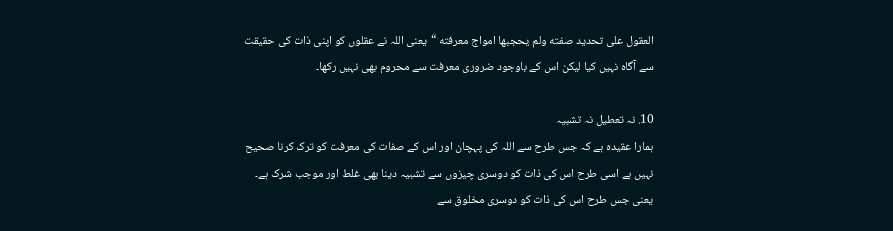العقول علی تحدید صفته ولم یحجبها امواج معرفته “یعنی اللہ نے عقلوں کو اپنی ذات کی حقیقت سے آگاہ نہیں کیا لیکن اس کے باوجود ضروری معرفت سے محروم بھی نہیں رکھا۔

10. نہ تعطیل نہ تشبیہ
ہمارا عقیدہ ہے کہ جس طرح سے اللہ کی پہچان اور اس کے صفات کی معرفت کو ترک کرنا صحیح نہیں ہے اسی طرح اس کی ذات کو دوسری چیزوں سے تشبیہ دینا بھی غلط اور موجب شرک ہے۔ یعنی جس طرح اس کی ذات کو دوسری مخلوق سے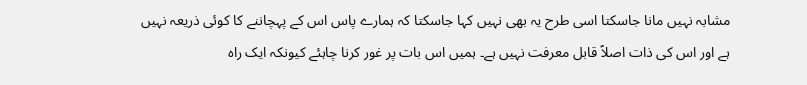مشابہ نہیں مانا جاسکتا اسی طرح یہ بھی نہیں کہا جاسکتا کہ ہمارے پاس اس کے پہچاننے کا کوئی ذریعہ نہیں ہے اور اس کی ذات اصلاً قابل معرفت نہیں ہے۔ ہمیں اس بات پر غور کرنا چاہئے کیونکہ ایک راہ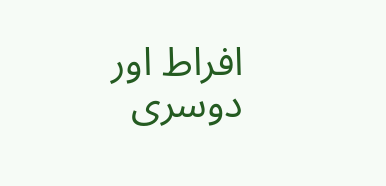افراط اور دوسری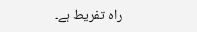راہ تفریط ہے۔